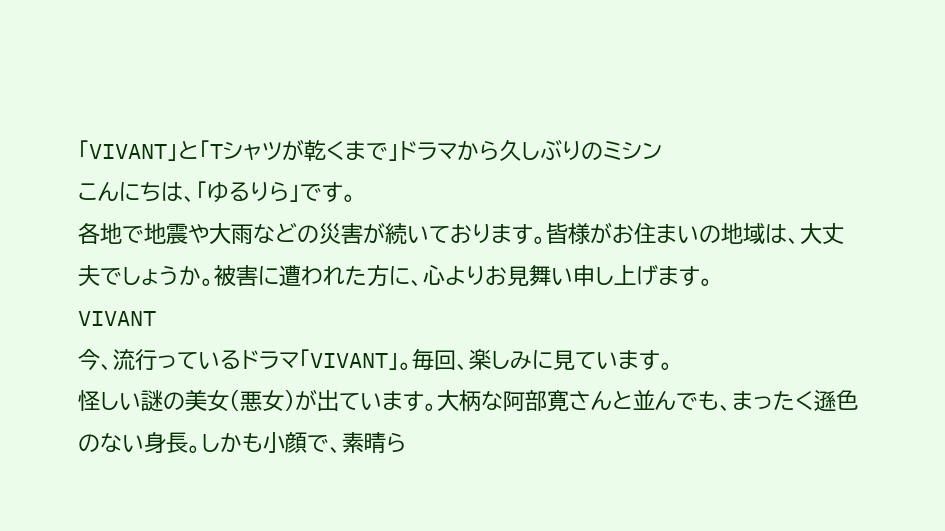「VIVANT」と「Tシャツが乾くまで」ドラマから久しぶりのミシン
こんにちは、「ゆるりら」です。
各地で地震や大雨などの災害が続いております。皆様がお住まいの地域は、大丈夫でしょうか。被害に遭われた方に、心よりお見舞い申し上げます。
VIVANT
今、流行っているドラマ「VIVANT」。毎回、楽しみに見ています。
怪しい謎の美女(悪女)が出ています。大柄な阿部寛さんと並んでも、まったく遜色のない身長。しかも小顔で、素晴ら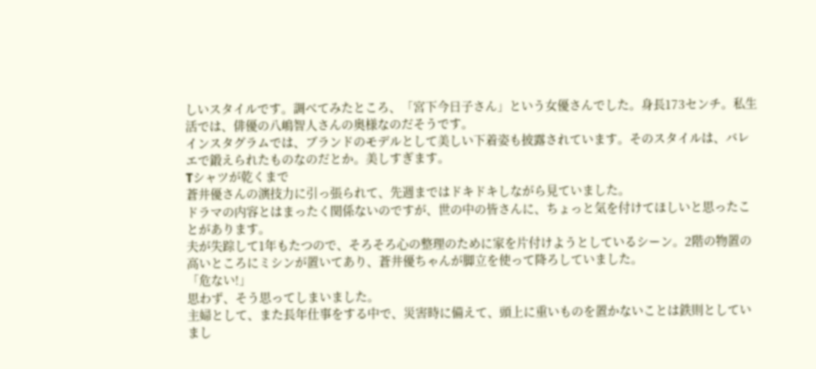しいスタイルです。調べてみたところ、「宮下今日子さん」という女優さんでした。身長173センチ。私生活では、俳優の八嶋智人さんの奥様なのだそうです。
インスタグラムでは、ブランドのモデルとして美しい下着姿も披露されています。そのスタイルは、バレエで鍛えられたものなのだとか。美しすぎます。
Tシャツが乾くまで
蒼井優さんの演技力に引っ張られて、先週まではドキドキしながら見ていました。
ドラマの内容とはまったく関係ないのですが、世の中の皆さんに、ちょっと気を付けてほしいと思ったことがあります。
夫が失踪して1年もたつので、そろそろ心の整理のために家を片付けようとしているシーン。2階の物置の高いところにミシンが置いてあり、蒼井優ちゃんが脚立を使って降ろしていました。
「危ない!」
思わず、そう思ってしまいました。
主婦として、また長年仕事をする中で、災害時に備えて、頭上に重いものを置かないことは鉄則としていまし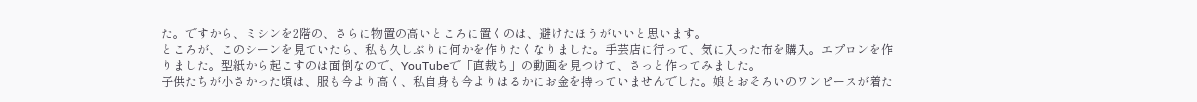た。ですから、ミシンを2階の、さらに物置の高いところに置くのは、避けたほうがいいと思います。
ところが、このシーンを見ていたら、私も久しぶりに何かを作りたくなりました。手芸店に行って、気に入った布を購入。エプロンを作りました。型紙から起こすのは面倒なので、YouTubeで「直裁ち」の動画を見つけて、さっと作ってみました。
子供たちが小さかった頃は、服も今より高く、私自身も今よりはるかにお金を持っていませんでした。娘とおそろいのワンピースが着た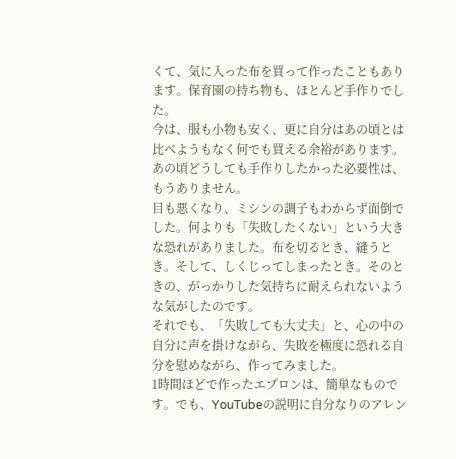くて、気に入った布を買って作ったこともあります。保育園の持ち物も、ほとんど手作りでした。
今は、服も小物も安く、更に自分はあの頃とは比べようもなく何でも買える余裕があります。あの頃どうしても手作りしたかった必要性は、もうありません。
目も悪くなり、ミシンの調子もわからず面倒でした。何よりも「失敗したくない」という大きな恐れがありました。布を切るとき、縫うとき。そして、しくじってしまったとき。そのときの、がっかりした気持ちに耐えられないような気がしたのです。
それでも、「失敗しても大丈夫」と、心の中の自分に声を掛けながら、失敗を極度に恐れる自分を慰めながら、作ってみました。
1時間ほどで作ったエプロンは、簡単なものです。でも、YouTubeの説明に自分なりのアレン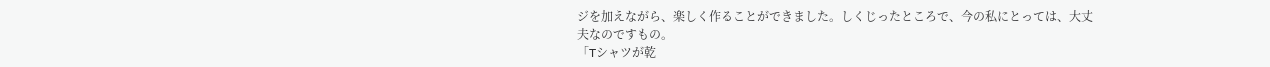ジを加えながら、楽しく作ることができました。しくじったところで、今の私にとっては、大丈夫なのですもの。
「Tシャツが乾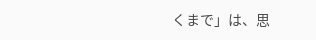くまで」は、思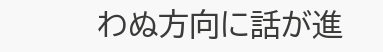わぬ方向に話が進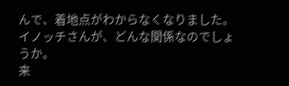んで、着地点がわからなくなりました。イノッチさんが、どんな関係なのでしょうか。
来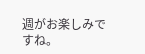週がお楽しみですね。